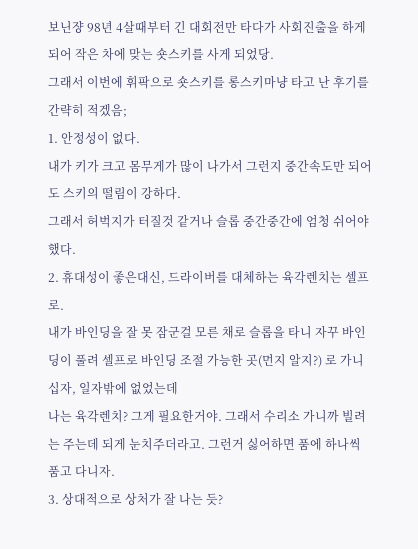보닌쟝 98년 4살때부터 긴 대회전만 타다가 사회진출을 하게 되어 작은 차에 맞는 숏스키를 사게 되었당.
그래서 이번에 휘팍으로 숏스키를 롱스키마냥 타고 난 후기를 간략히 적겠음;
1. 안정성이 없다.
내가 키가 크고 몸무게가 많이 나가서 그런지 중간속도만 되어도 스키의 떨림이 강하다.
그래서 허벅지가 터질것 같거나 슬롭 중간중간에 엄청 쉬어야했다.
2. 휴대성이 좋은대신, 드라이버를 대체하는 육각렌치는 셀프로.
내가 바인딩을 잘 못 잠군걸 모른 채로 슬롭을 타니 자꾸 바인딩이 풀려 셀프로 바인딩 조절 가능한 곳(먼지 알지?) 로 가니 십자, 일자밖에 없었는데
나는 육각렌치? 그게 필요한거야. 그래서 수리소 가니까 빌려는 주는데 되게 눈치주더라고. 그런거 싫어하면 품에 하나씩 품고 다니자.
3. 상대적으로 상처가 잘 나는 듯?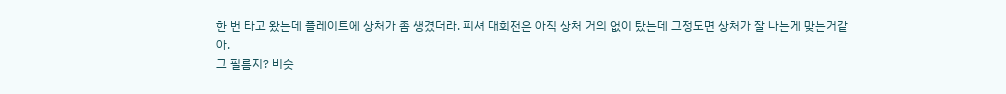한 번 타고 왔는데 플레이트에 상처가 좀 생겼더라. 피셔 대회전은 아직 상처 거의 없이 탔는데 그정도면 상처가 잘 나는게 맞는거같아.
그 필름지? 비슷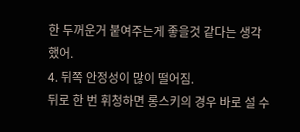한 두꺼운거 붙여주는게 좋을것 같다는 생각했어.
4. 뒤쪽 안정성이 많이 떨어짐.
뒤로 한 번 휘청하면 롱스키의 경우 바로 설 수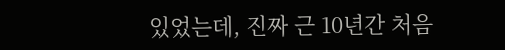있었는데, 진짜 근 10년간 처음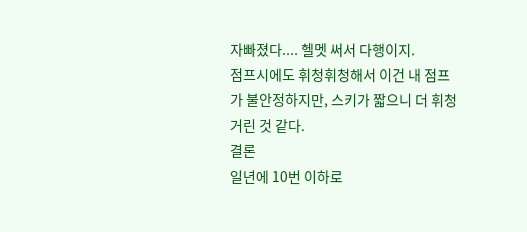자빠졌다.... 헬멧 써서 다행이지.
점프시에도 휘청휘청해서 이건 내 점프가 불안정하지만, 스키가 짧으니 더 휘청거린 것 같다.
결론
일년에 10번 이하로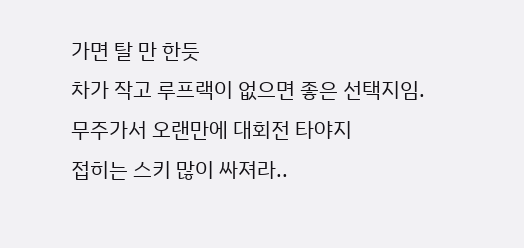가면 탈 만 한듯
차가 작고 루프랙이 없으면 좋은 선택지임.
무주가서 오랜만에 대회전 타야지
접히는 스키 많이 싸져라..